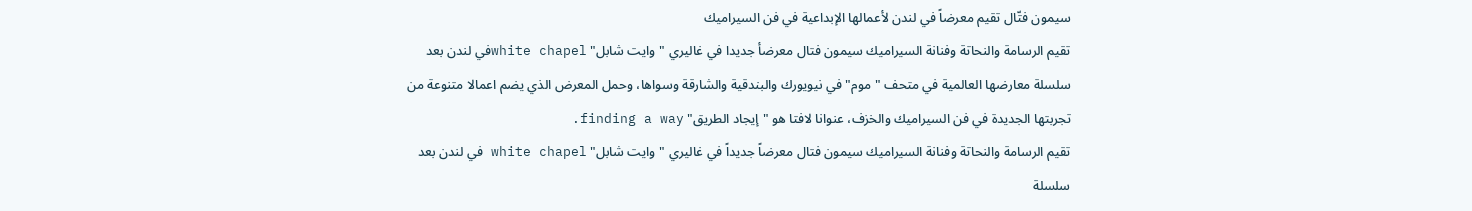سيمون فتّال تقيم معرضاً في لندن لأعمالها الإبداعية في فن السيراميك
تقيم الرسامة والنحاتة وفنانة السيراميك سيمون فتال معرضأ جديدا في غاليري "وايت شابل" white chapelفي لندن بعد سلسلة معارضها العالمية في متحف "موم" في نيويورك والبندقية والشارقة وسواها، وحمل المعرض الذي يضم اعمالا متنوعة من تجربتها الجديدة في فن السيراميك والخزف، عنوانا لافتا هو "إيجاد الطريق" finding a way.
تقيم الرسامة والنحاتة وفنانة السيراميك سيمون فتال معرضاً جديداً في غاليري "وايت شابل" white chapel في لندن بعد سلسلة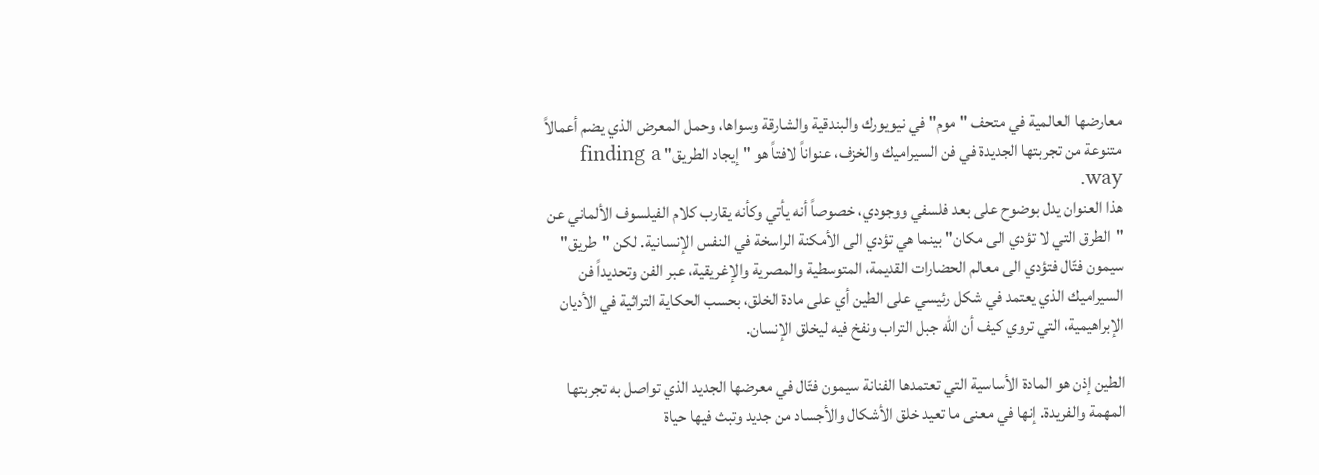معارضها العالمية في متحف "موم" في نيويورك والبندقية والشارقة وسواها، وحمل المعرض الذي يضم أعمالاً متنوعة من تجربتها الجديدة في فن السيراميك والخزف، عنواناً لافتاً هو "إيجاد الطريق" finding a way.
هذا العنوان يدل بوضوح على بعد فلسفي ووجودي، خصوصاً أنه يأتي وكأنه يقارب كلام الفيلسوف الألماني عن "الطرق التي لا تؤدي الى مكان" بينما هي تؤدي الى الأمكنة الراسخة في النفس الإنسانية. لكن "طريق" سيمون فتّال فتؤدي الى معالم الحضارات القديمة، المتوسطية والمصرية والإغريقية، عبر الفن وتحديداً فن السيراميك الذي يعتمد في شكل رئيسي على الطين أي على مادة الخلق، بحسب الحكاية التراثية في الأديان الإبراهيمية، التي تروي كيف أن الله جبل التراب ونفخ فيه ليخلق الإنسان.

الطين إذن هو المادة الأساسية التي تعتمدها الفنانة سيمون فتّال في معرضها الجديد الذي تواصل به تجربتها المهمة والفريدة. إنها في معنى ما تعيد خلق الأشكال والأجساد من جديد وتبث فيها حياة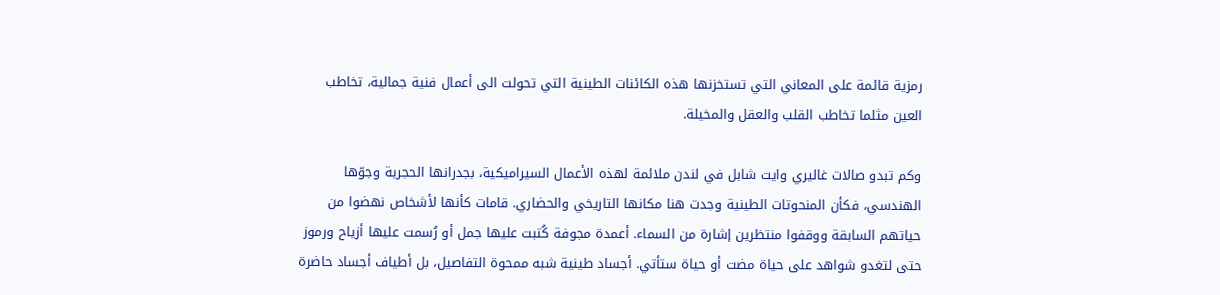رمزية قائمة على المعاني التي تستخزنها هذه الكائنات الطينية التي تحولت الى أعمال فنية جمالية، تخاطب العين مثلما تخاطب القلب والعقل والمخيلة.

وكم تبدو صالات غاليري وايت شابل في لندن ملائمة لهذه الأعمال السيراميكية، بجدرانها الحجرية وجوّها الهندسي، فكأن المنحوتات الطينية وجدت هنا مكانها التاريخي والحضاري. قامات كأنها لأشخاص نهضوا من حياتهم السابقة ووقفوا منتظرين إشارة من السماء. أعمدة مجوفة كُتبت عليها جمل أو رُسمت عليها أزياح ورموز حتى لتغدو شواهد على حياة مضت أو حياة ستأتي. أجساد طينية شبه ممحوة التفاصيل، بل أطياف أجساد حاضرة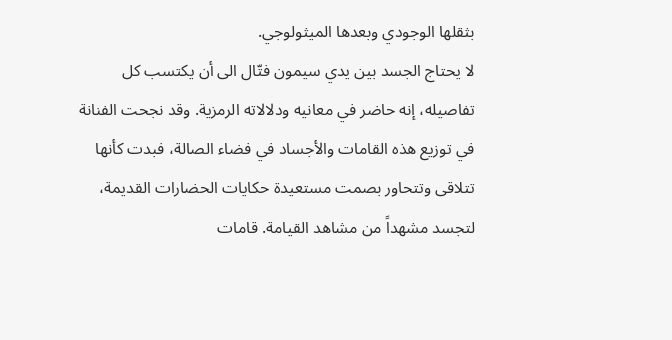بثقلها الوجودي وبعدها الميثولوجي.
لا يحتاج الجسد بين يدي سيمون فتّال الى أن يكتسب كل تفاصيله، إنه حاضر في معانيه ودلالاته الرمزية. وقد نجحت الفنانة في توزيع هذه القامات والأجساد في فضاء الصالة، فبدت كأنها تتلاقى وتتحاور بصمت مستعيدة حكايات الحضارات القديمة، لتجسد مشهداً من مشاهد القيامة. قامات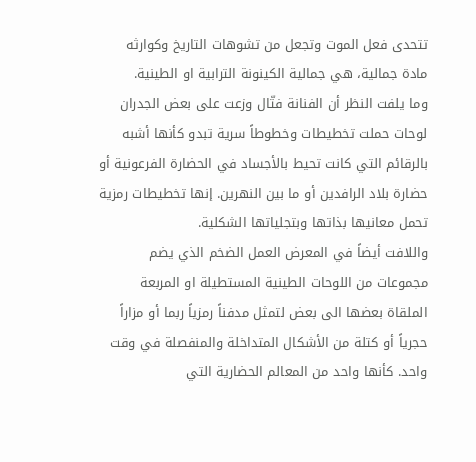تتحدى فعل الموت وتجعل من تشوهات التاريخ وكوارثه مادة جمالية، هي جمالية الكينونة الترابية او الطينية.
وما يلفت النظر أن الفنانة فتّال وزعت على بعض الجدران لوحات حملت تخطيطات وخطوطاً سرية تبدو كأنها أشبه بالرقائم التي كانت تحيط بالأجساد في الحضارة الفرعونية أو حضارة بلاد الرافدين أو ما بين النهرين. إنها تخطيطات رمزية تحمل معانيها بذاتها وبتجلياتها الشكلية.
واللافت أيضاً في المعرض العمل الضخم الذي يضم مجموعات من اللوحات الطينية المستطيلة او المربعة الملقاة بعضها الى بعض لتمثل مدفناً رمزياً ربما أو مزاراً حجرياً أو كتلة من الأشكال المتداخلة والمنفصلة في وقت واحد. كأنها واحد من المعالم الحضارية التي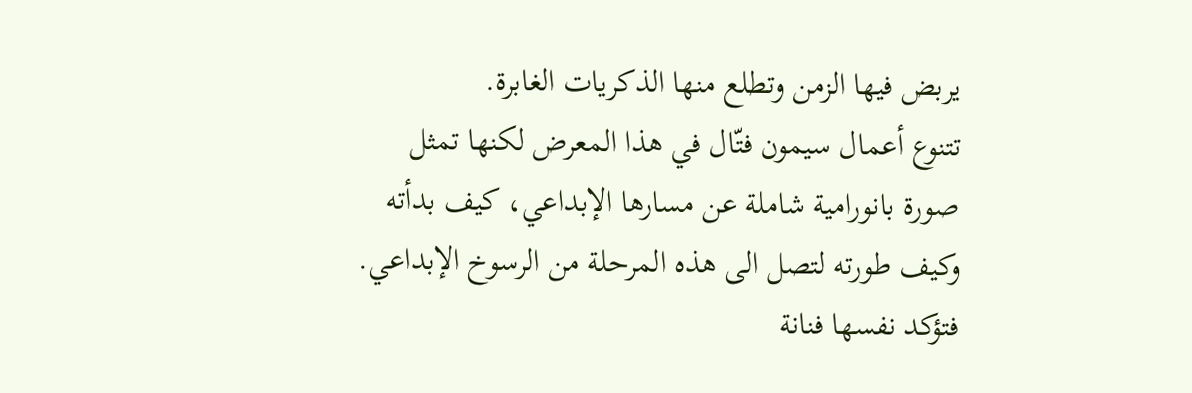يربض فيها الزمن وتطلع منها الذكريات الغابرة.
تتنوع أعمال سيمون فتّال في هذا المعرض لكنها تمثل صورة بانورامية شاملة عن مسارها الإبداعي، كيف بدأته وكيف طورته لتصل الى هذه المرحلة من الرسوخ الإبداعي. فتؤكد نفسها فنانة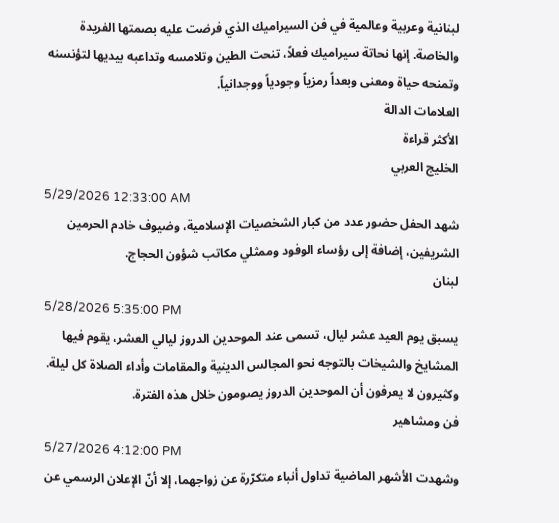لبنانية وعربية وعالمية في فن السيراميك الذي فرضت عليه بصمتها الفريدة والخاصة. إنها نحاتة سيراميك فعلاً، تنحت الطين وتلامسه وتداعبه بيديها لتؤنسنه وتمنحه حياة ومعنى وبعداً رمزياً وجودياً ووجدانياً.
العلامات الدالة
الأكثر قراءة
الخليج العربي
5/29/2026 12:33:00 AM
شهد الحفل حضور عدد من كبار الشخصيات الإسلامية، وضيوف خادم الحرمين الشريفين، إضافة إلى رؤساء الوفود وممثلي مكاتب شؤون الحجاج.
لبنان
5/28/2026 5:35:00 PM
يسبق يوم العيد عشر ليال، تسمى عند الموحدين الدروز ليالي العشر، يقوم فيها المشايخ والشيخات بالتوجه نحو المجالس الدينية والمقامات وأداء الصلاة كل ليلة. وكثيرون لا يعرفون أن الموحدين الدروز يصومون خلال هذه الفترة.
فن ومشاهير
5/27/2026 4:12:00 PM
وشهدت الأشهر الماضية تداول أنباء متكرّرة عن زواجهما، إلا أنّ الإعلان الرسمي عن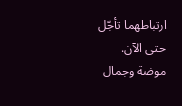ارتباطهما تأجّل حتى الآن.
موضة وجمال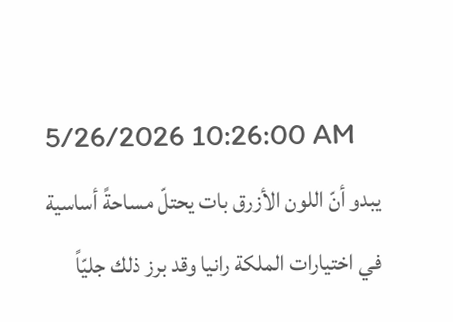5/26/2026 10:26:00 AM
يبدو أنّ اللون الأزرق بات يحتلّ مساحةً أساسية في اختيارات الملكة رانيا وقد برز ذلك جليّاً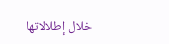خلال إطلالاتها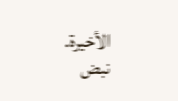الأخيرة.
نبض